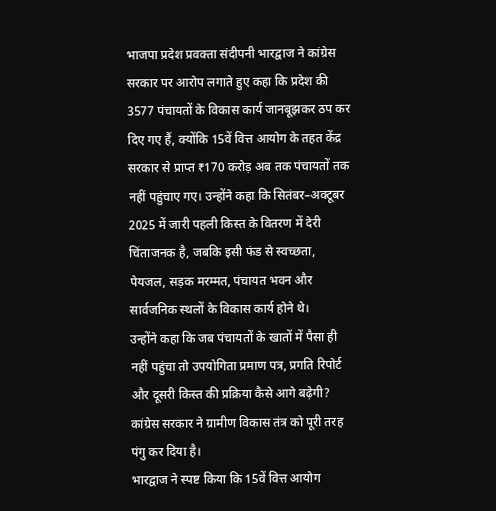भाजपा प्रदेश प्रवक्ता संदीपनी भारद्वाज ने कांग्रेस सरकार पर आरोप लगाते हुए कहा कि प्रदेश की 3577 पंचायतों के विकास कार्य जानबूझकर ठप कर दिए गए हैं, क्योंकि 15वें वित्त आयोग के तहत केंद्र सरकार से प्राप्त ₹170 करोड़ अब तक पंचायतों तक नहीं पहुंचाए गए। उन्होंने कहा कि सितंबर–अक्टूबर 2025 में जारी पहली किस्त के वितरण में देरी चिंताजनक है, जबकि इसी फंड से स्वच्छता, पेयजल, सड़क मरम्मत, पंचायत भवन और सार्वजनिक स्थलों के विकास कार्य होने थे।
उन्होंने कहा कि जब पंचायतों के खातों में पैसा ही नहीं पहुंचा तो उपयोगिता प्रमाण पत्र, प्रगति रिपोर्ट और दूसरी किस्त की प्रक्रिया कैसे आगे बढ़ेगी? कांग्रेस सरकार ने ग्रामीण विकास तंत्र को पूरी तरह पंगु कर दिया है।
भारद्वाज ने स्पष्ट किया कि 15वें वित्त आयोग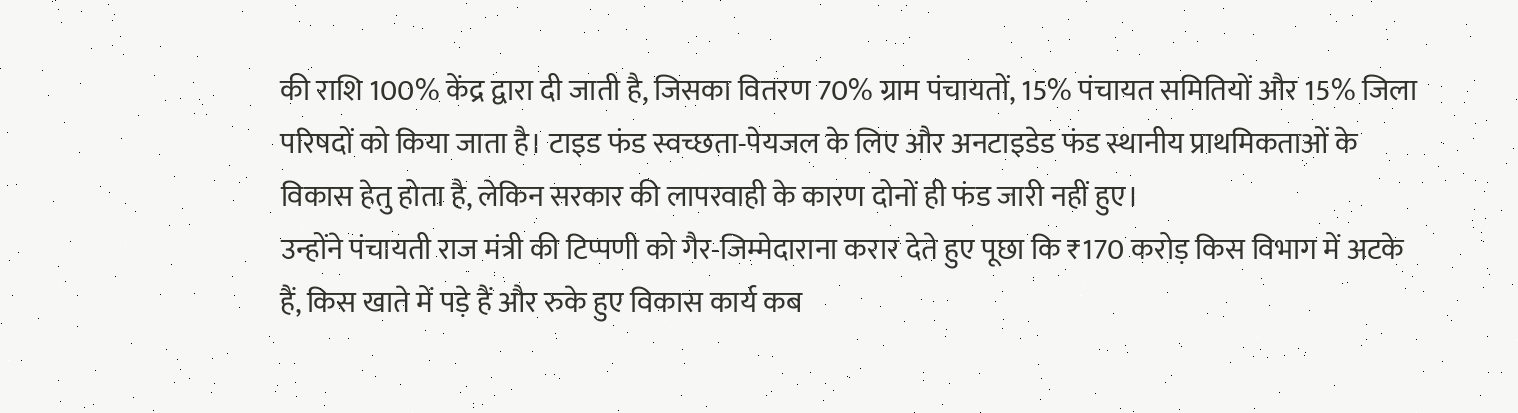की राशि 100% केंद्र द्वारा दी जाती है, जिसका वितरण 70% ग्राम पंचायतों, 15% पंचायत समितियों और 15% जिला परिषदों को किया जाता है। टाइड फंड स्वच्छता-पेयजल के लिए और अनटाइडेड फंड स्थानीय प्राथमिकताओं के विकास हेतु होता है, लेकिन सरकार की लापरवाही के कारण दोनों ही फंड जारी नहीं हुए।
उन्होंने पंचायती राज मंत्री की टिप्पणी को गैर-जिम्मेदाराना करार देते हुए पूछा कि ₹170 करोड़ किस विभाग में अटके हैं, किस खाते में पड़े हैं और रुके हुए विकास कार्य कब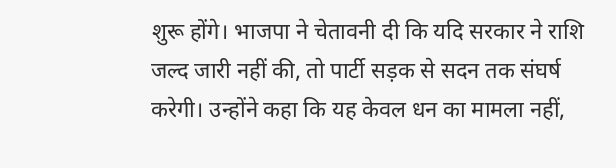शुरू होंगे। भाजपा ने चेतावनी दी कि यदि सरकार ने राशि जल्द जारी नहीं की, तो पार्टी सड़क से सदन तक संघर्ष करेगी। उन्होंने कहा कि यह केवल धन का मामला नहीं,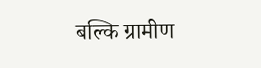बल्कि ग्रामीण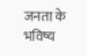जनता के भविष्य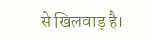से खिलवाड़ है।